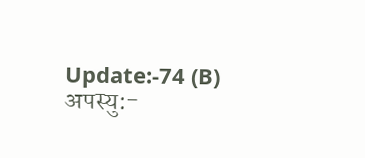Update:-74 (B)
अपस्यु:-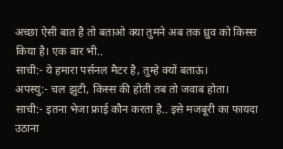अच्छा ऐसी बात है तो बताओ क्या तुमने अब तक ध्रुव को किस्स किया है। एक बार भी..
साची:- ये हमारा पर्सनल मैटर है, तुम्हे क्यों बताऊं।
अपस्यु:- चल झुटी, किस्स की होती तब तो जवाब होता।
साची:- इतना भेजा फ्राई कौन करता है.. इसे मजबूरी का फायदा उठाना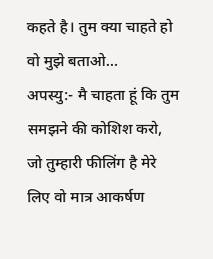कहते है। तुम क्या चाहते हो वो मुझे बताओ…
अपस्यु:- मै चाहता हूं कि तुम समझने की कोशिश करो, जो तुम्हारी फीलिंग है मेरे लिए वो मात्र आकर्षण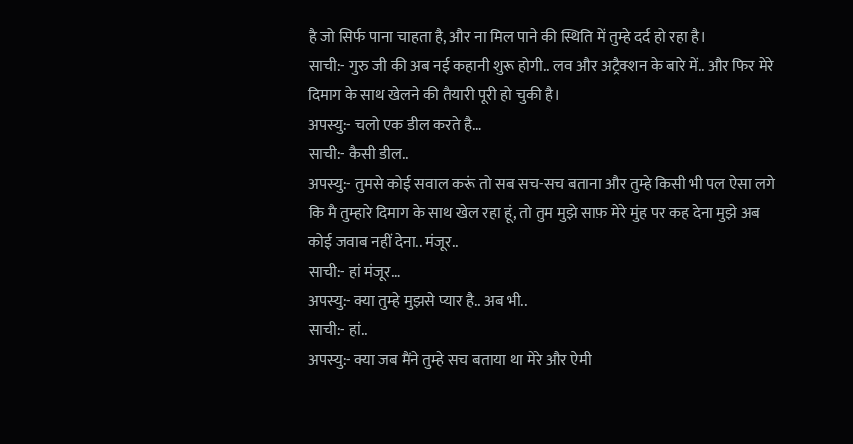है जो सिर्फ पाना चाहता है, और ना मिल पाने की स्थिति में तुम्हे दर्द हो रहा है।
साची:- गुरु जी की अब नई कहानी शुरू होगी.. लव और अट्रैक्शन के बारे में.. और फिर मेरे दिमाग के साथ खेलने की तैयारी पूरी हो चुकी है।
अपस्यु:- चलो एक डील करते है…
साची:- कैसी डील..
अपस्यु:- तुमसे कोई सवाल करूं तो सब सच-सच बताना और तुम्हे किसी भी पल ऐसा लगे कि मै तुम्हारे दिमाग के साथ खेल रहा हूं, तो तुम मुझे साफ़ मेरे मुंह पर कह देना मुझे अब कोई जवाब नहीं देना.. मंजूर..
साची:- हां मंजूर…
अपस्यु:- क्या तुम्हे मुझसे प्यार है.. अब भी..
साची:- हां..
अपस्यु:- क्या जब मैंने तुम्हे सच बताया था मेरे और ऐमी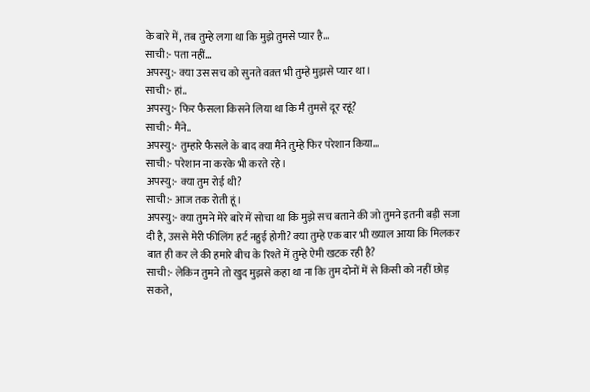के बारे में, तब तुम्हे लगा था कि मुझे तुमसे प्यार है…
साची:- पता नहीं…
अपस्यु:- क्या उस सच को सुनते वक़्त भी तुम्हे मुझसे प्यार था।
साची:- हां..
अपस्यु:- फिर फैसला किसने लिया था कि मै तुमसे दूर रहूं?
साची:- मैंने..
अपस्यु:- तुम्हारे फैसले के बाद क्या मैंने तुम्हे फिर परेशान किया…
साची:- परेशान ना करके भी करते रहे।
अपस्यु:- क्या तुम रोई थी?
साची:- आज तक रोती हूं।
अपस्यु:- क्या तुमने मेरे बारे में सोचा था कि मुझे सच बताने की जो तुमने इतनी बड़ी सजा दी है, उससे मेरी फीलिंग हर्ट नहुई होगी? क्या तुम्हे एक बार भी ख्याल आया कि मिलकर बात ही कर ले की हमारे बीच के रिश्ते में तुम्हे ऐमी खटक रही है?
साची:- लेकिन तुमने तो खुद मुझसे कहा था ना कि तुम दोनों में से किसी को नहीं छोड़ सकते,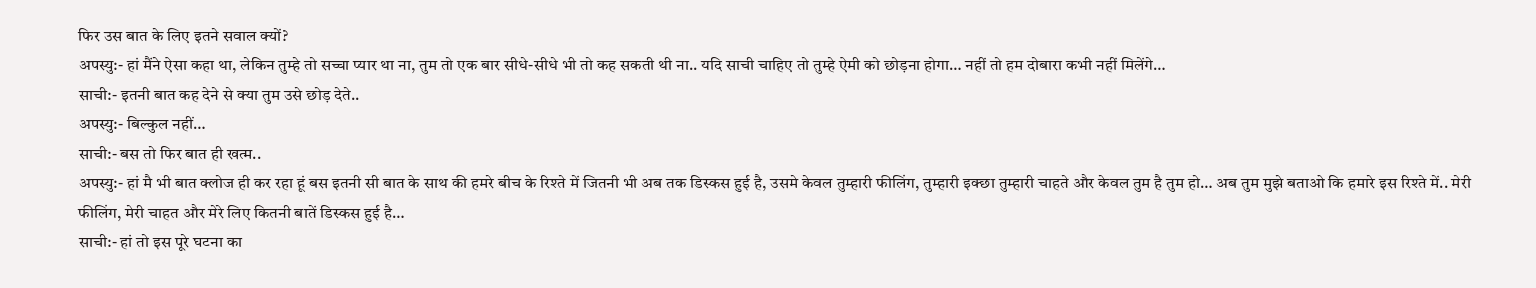फिर उस बात के लिए इतने सवाल क्यों?
अपस्यु:- हां मैंने ऐसा कहा था, लेकिन तुम्हे तो सच्चा प्यार था ना, तुम तो एक बार सीधे-सीधे भी तो कह सकती थी ना.. यदि साची चाहिए तो तुम्हे ऐमी को छोड़ना होगा… नहीं तो हम दोबारा कभी नहीं मिलेंगे…
साची:- इतनी बात कह देने से क्या तुम उसे छोड़ देते..
अपस्यु:- बिल्कुल नहीं…
साची:- बस तो फिर बात ही खत्म..
अपस्यु:- हां मै भी बात क्लोज ही कर रहा हूं बस इतनी सी बात के साथ की हमरे बीच के रिश्ते में जितनी भी अब तक डिस्कस हुई है, उसमे केवल तुम्हारी फीलिंग, तुम्हारी इक्छा तुम्हारी चाहते और केवल तुम है तुम हो… अब तुम मुझे बताओ कि हमारे इस रिश्ते में.. मेरी फीलिंग, मेरी चाहत और मेरे लिए कितनी बातें डिस्कस हुई है…
साची:- हां तो इस पूरे घटना का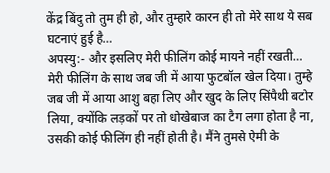केंद्र बिंदु तो तुम ही हो, और तुम्हारे कारन ही तो मेरे साथ ये सब घटनाएं हुई है…
अपस्यु:- और इसलिए मेरी फीलिंग कोई मायने नहीं रखती… मेरी फीलिंग के साथ जब जी में आया फुटबॉल खेल दिया। तुम्हे जब जी में आया आशु बहा लिए और खुद के लिए सिंपैथी बटोर लिया, क्योंकि लड़कों पर तो धोखेबाज का टैग लगा होता है ना, उसकी कोई फीलिंग ही नहीं होती है। मैंने तुमसे ऐमी के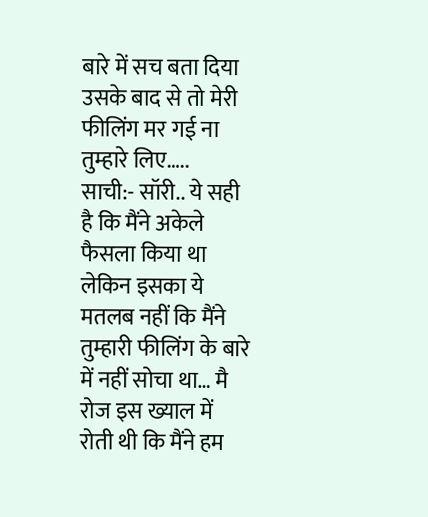बारे में सच बता दिया उसके बाद से तो मेरी फीलिंग मर गई ना तुम्हारे लिए…..
साची:- सॉरी.. ये सही है कि मैंने अकेले फैसला किया था लेकिन इसका ये मतलब नहीं कि मैंने तुम्हारी फीलिंग के बारे में नहीं सोचा था… मै रोज इस ख्याल में रोती थी कि मैंने हम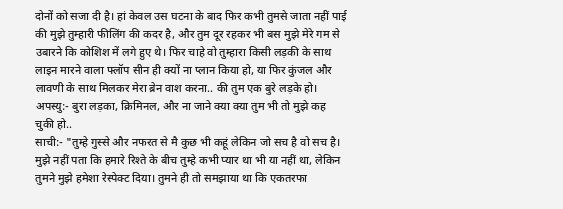दोनों को सजा दी है। हां केवल उस घटना के बाद फिर कभी तुमसे जाता नहीं पाई की मुझे तुम्हारी फीलिंग की कदर है, और तुम दूर रहकर भी बस मुझे मेरे गम से उबारने कि कोशिश में लगे हुए थे। फिर चाहे वो तुम्हारा किसी लड़की के साथ लाइन मारने वाला फ्लॉप सीन ही क्यों ना प्लान किया हो, या फिर कुंजल और लावणी के साथ मिलकर मेरा ब्रेन वाश करना.. की तुम एक बुरे लड़के हो।
अपस्यु:- बुरा लड़का, क्रिमिनल, और ना जाने क्या क्या तुम भी तो मुझे कह चुकी हो..
साची:- "तुम्हे गुस्से और नफरत से मै कुछ भी कहूं लेकिन जो सच है वो सच है। मुझे नहीं पता कि हमारे रिश्ते के बीच तुम्हे कभी प्यार था भी या नहीं था, लेकिन तुमने मुझे हमेशा रेस्पेक्ट दिया। तुमने ही तो समझाया था कि एकतरफा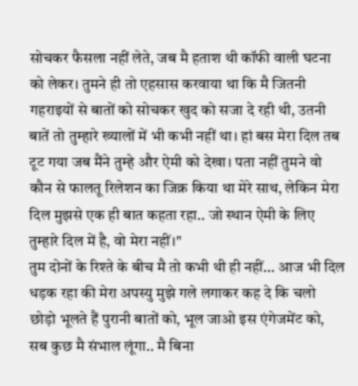सोचकर फैसला नहीं लेते, जब मै हताश थी कॉफी वाली घटना को लेकर। तुमने ही तो एहसास करवाया था कि मै जितनी गहराइयों से बातों को सोचकर खुद को सजा दे रही थी, उतनी बातें तो तुम्हारे ख्यालों में भी कभी नहीं था। हां बस मेरा दिल तब टूट गया जब मैंने तुम्हे और ऐमी को देखा। पता नहीं तुमने वो कौन से फालतू रिलेशन का जिक्र किया था मेरे साथ, लेकिन मेरा दिल मुझसे एक ही बात कहता रहा.. जो स्थान ऐमी के लिए तुम्हारे दिल में है, वो मेरा नहीं।"
तुम दोनों के रिश्ते के बीच मै तो कभी थी ही नहीं… आज भी दिल धड़क रहा की मेरा अपस्यु मुझे गले लगाकर कह दे कि चलो छोड़ो भूलते हैं पुरानी बातों को, भूल जाओ इस एंगेजमेंट को, सब कुछ मै संभाल लूंगा.. मै बिना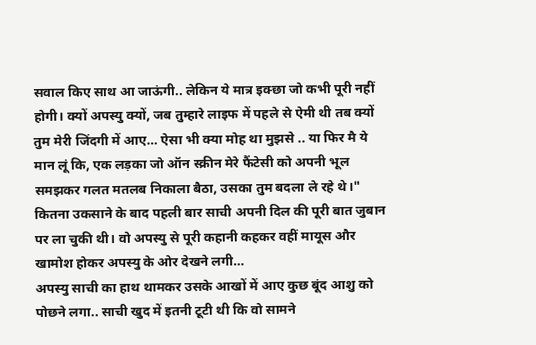सवाल किए साथ आ जाऊंगी.. लेकिन ये मात्र इक्छा जो कभी पूरी नहीं होगी। क्यों अपस्यु क्यों, जब तुम्हारे लाइफ में पहले से ऐमी थी तब क्यों तुम मेरी जिंदगी में आए… ऐसा भी क्या मोह था मुझसे .. या फिर मै ये मान लूं कि, एक लड़का जो ऑन स्क्रीन मेरे फैंटेसी को अपनी भूल समझकर गलत मतलब निकाला बैठा, उसका तुम बदला ले रहे थे।"
कितना उकसाने के बाद पहली बार साची अपनी दिल की पूरी बात जुबान पर ला चुकी थी। वो अपस्यु से पूरी कहानी कहकर वहीं मायूस और खामोश होकर अपस्यु के ओर देखने लगी…
अपस्यु साची का हाथ थामकर उसके आखों में आए कुछ बूंद आशु को पोछने लगा.. साची खुद में इतनी टूटी थी कि वो सामने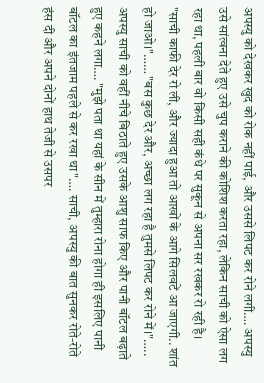अपस्यु को देखकर खुद को रोक नहीं पाई, और उससे लिपट कर रोने लगी…. अपस्यु उसे सांत्वना देते हुए उसे चुप कराने की कोशिश करता रहा, लेकिन साची को ऐसा लग रहा था, पहली बार वो किसी सही कंधे पर सुकून से अपना सर रखकर रो रही है।
"साची काफी देर रो ली, और ज्यादा हुआ तो आखों के आगे सिलवटें आ जाएगी.. शांत हो जाओ।"…… "बस कुछ देर और, अच्छा लग रहा है तुमसे लिपट कर रोने में।"…..
अपस्यु साची को वहीं नीचे बिठाते हुए उसके आशु साफ किए और पानी बॉटल बढ़ाते हुए कहने लगा…. "मुझे पता था यहां के सीन में तुम्हारा रोना होगा ही इसलिए पानी बॉटल का इंतजाम पहले से कर रखा था"…. साची, अपस्यु की बात सुनकर रोते-रोते हंस दी और अपने दोनों हाथ तेजी से उसपर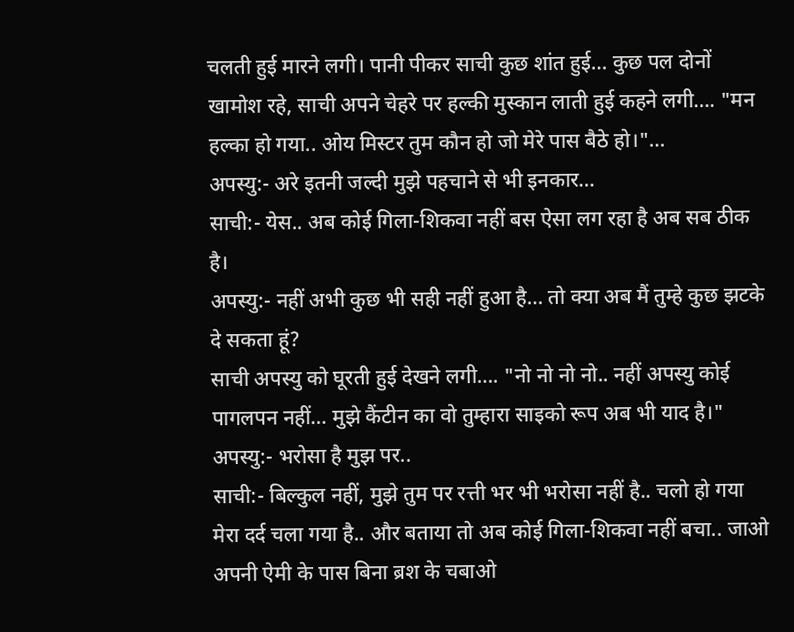चलती हुई मारने लगी। पानी पीकर साची कुछ शांत हुई… कुछ पल दोनों खामोश रहे, साची अपने चेहरे पर हल्की मुस्कान लाती हुई कहने लगी…. "मन हल्का हो गया.. ओय मिस्टर तुम कौन हो जो मेरे पास बैठे हो।"…
अपस्यु:- अरे इतनी जल्दी मुझे पहचाने से भी इनकार…
साची:- येस.. अब कोई गिला-शिकवा नहीं बस ऐसा लग रहा है अब सब ठीक है।
अपस्यु:- नहीं अभी कुछ भी सही नहीं हुआ है… तो क्या अब मैं तुम्हे कुछ झटके दे सकता हूं?
साची अपस्यु को घूरती हुई देखने लगी…. "नो नो नो नो.. नहीं अपस्यु कोई पागलपन नहीं… मुझे कैंटीन का वो तुम्हारा साइको रूप अब भी याद है।"
अपस्यु:- भरोसा है मुझ पर..
साची:- बिल्कुल नहीं, मुझे तुम पर रत्ती भर भी भरोसा नहीं है.. चलो हो गया मेरा दर्द चला गया है.. और बताया तो अब कोई गिला-शिकवा नहीं बचा.. जाओ अपनी ऐमी के पास बिना ब्रश के चबाओ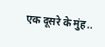एक दूसरे के मुंह..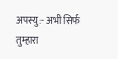अपस्यु:- अभी सिर्फ तुम्हारा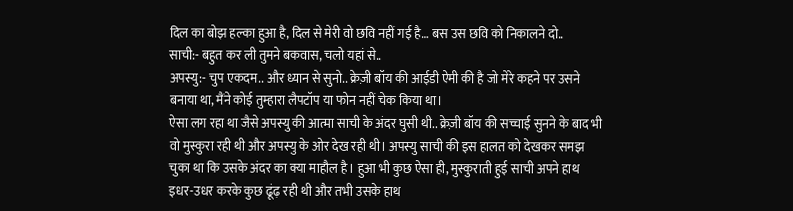दिल का बोझ हल्का हुआ है, दिल से मेरी वो छवि नहीं गई है… बस उस छवि को निकालने दो..
साची:- बहुत कर ली तुमने बकवास, चलो यहां से..
अपस्यु:- चुप एकदम.. और ध्यान से सुनो.. क्रेज़ी बॉय की आईडी ऐमी की है जो मेरे कहने पर उसने बनाया था, मैंने कोई तुम्हारा लैपटॉप या फोन नहीं चेक किया था।
ऐसा लग रहा था जैसे अपस्यु की आत्मा साची के अंदर घुसी थी.. क्रेज़ी बॉय की सच्चाई सुनने के बाद भी वो मुस्कुरा रही थी और अपस्यु के ओर देख रही थी। अपस्यु साची की इस हालत को देखकर समझ चुका था कि उसके अंदर का क्या माहौल है। हुआ भी कुछ ऐसा ही, मुस्कुराती हुई साची अपने हाथ इधर-उधर करके कुछ ढूंढ़ रही थी और तभी उसके हाथ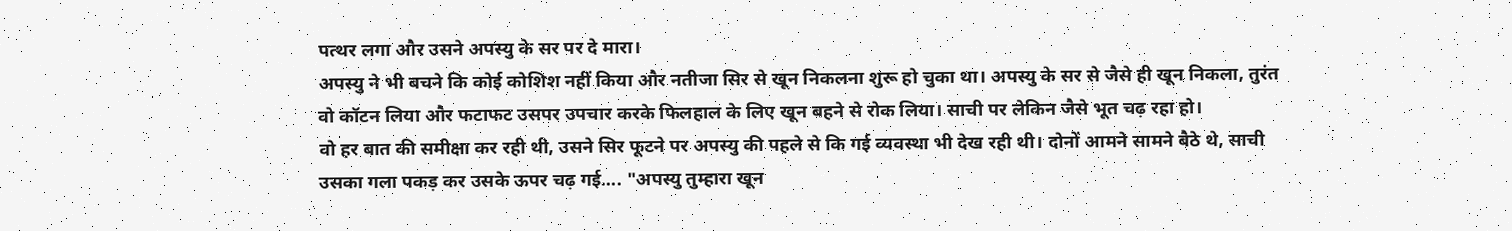पत्थर लगा और उसने अपस्यु के सर पर दे मारा।
अपस्यु ने भी बचने कि कोई कोशिश नहीं किया और नतीजा सिर से खून निकलना शुरू हो चुका था। अपस्यु के सर से जैसे ही खून निकला, तुरंत वो कॉटन लिया और फटाफट उसपर उपचार करके फिलहाल के लिए खून बहने से रोक लिया। साची पर लेकिन जैसे भूत चढ़ रहा हो।
वो हर बात की समीक्षा कर रही थी, उसने सिर फूटने पर अपस्यु की पहले से कि गई व्यवस्था भी देख रही थी। दोनों आमने सामने बैठे थे, साची उसका गला पकड़ कर उसके ऊपर चढ़ गई…. "अपस्यु तुम्हारा खून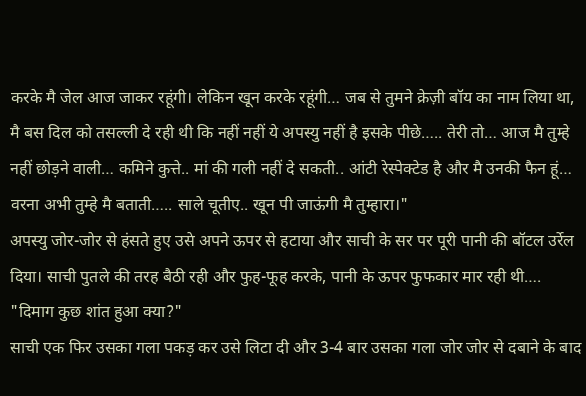करके मै जेल आज जाकर रहूंगी। लेकिन खून करके रहूंगी… जब से तुमने क्रेज़ी बॉय का नाम लिया था, मै बस दिल को तसल्ली दे रही थी कि नहीं नहीं ये अपस्यु नहीं है इसके पीछे….. तेरी तो… आज मै तुम्हे नहीं छोड़ने वाली… कमिने कुत्ते.. मां की गली नहीं दे सकती.. आंटी रेस्पेक्टेड है और मै उनकी फैन हूं… वरना अभी तुम्हे मै बताती….. साले चूतीए.. खून पी जाऊंगी मै तुम्हारा।"
अपस्यु जोर-जोर से हंसते हुए उसे अपने ऊपर से हटाया और साची के सर पर पूरी पानी की बॉटल उर्रेल दिया। साची पुतले की तरह बैठी रही और फुह-फूह करके, पानी के ऊपर फुफकार मार रही थी…. "दिमाग कुछ शांत हुआ क्या?"
साची एक फिर उसका गला पकड़ कर उसे लिटा दी और 3-4 बार उसका गला जोर जोर से दबाने के बाद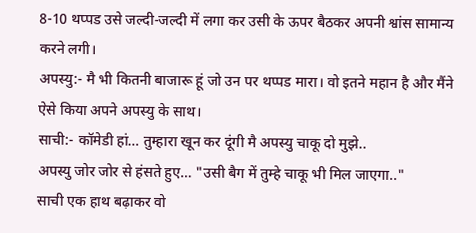8-10 थप्पड उसे जल्दी-जल्दी में लगा कर उसी के ऊपर बैठकर अपनी श्वांस सामान्य करने लगी।
अपस्यु:- मै भी कितनी बाजारू हूं जो उन पर थप्पड मारा। वो इतने महान है और मैंने ऐसे किया अपने अपस्यु के साथ।
साची:- कॉमेडी हां… तुम्हारा खून कर दूंगी मै अपस्यु चाकू दो मुझे..
अपस्यु जोर जोर से हंसते हुए… "उसी बैग में तुम्हे चाकू भी मिल जाएगा.."
साची एक हाथ बढ़ाकर वो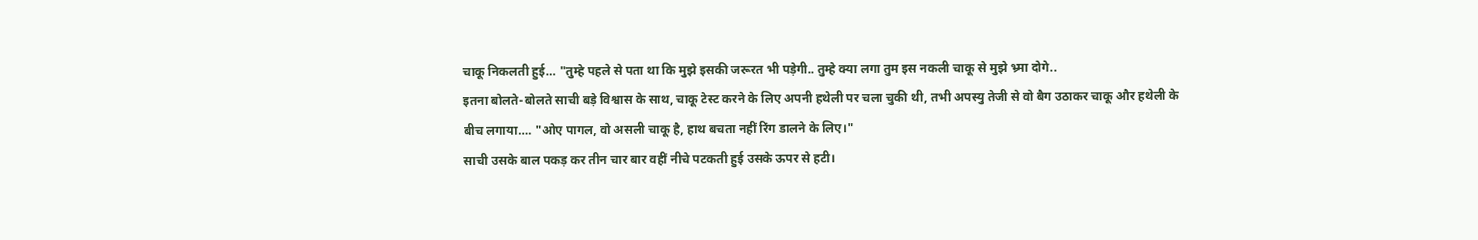चाकू निकलती हुई… "तुम्हे पहले से पता था कि मुझे इसकी जरूरत भी पड़ेगी.. तुम्हे क्या लगा तुम इस नकली चाकू से मुझे भ्र्मा दोगे..
इतना बोलते-बोलते साची बड़े विश्वास के साथ, चाकू टेस्ट करने के लिए अपनी हथेली पर चला चुकी थी, तभी अपस्यु तेजी से वो बैग उठाकर चाकू और हथेली के बीच लगाया…. "ओए पागल, वो असली चाकू है, हाथ बचता नहीं रिंग डालने के लिए।"
साची उसके बाल पकड़ कर तीन चार बार वहीं नीचे पटकती हुई उसके ऊपर से हटी।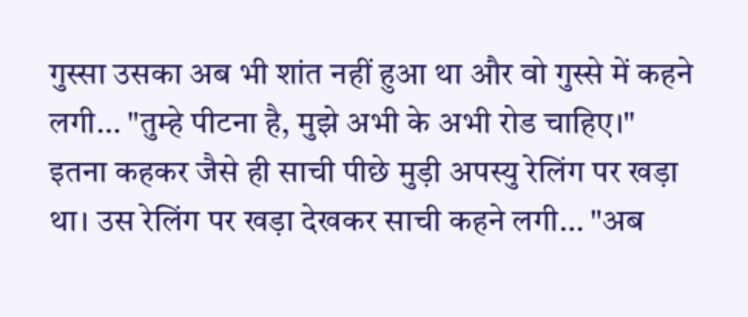गुस्सा उसका अब भी शांत नहीं हुआ था और वो गुस्से में कहने लगी… "तुम्हे पीटना है, मुझे अभी के अभी रोड चाहिए।"
इतना कहकर जैसे ही साची पीछे मुड़ी अपस्यु रेलिंग पर खड़ा था। उस रेलिंग पर खड़ा देखकर साची कहने लगी… "अब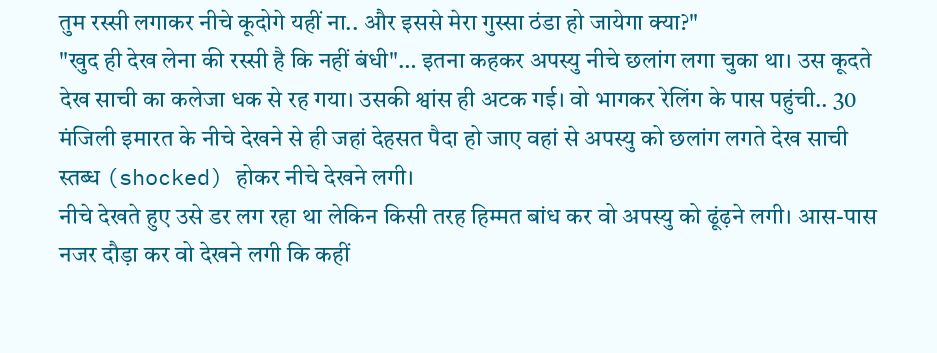तुम रस्सी लगाकर नीचे कूदोगे यहीं ना.. और इससे मेरा गुस्सा ठंडा हो जायेगा क्या?"
"खुद ही देख लेना की रस्सी है कि नहीं बंधी"… इतना कहकर अपस्यु नीचे छलांग लगा चुका था। उस कूदते देख साची का कलेजा धक से रह गया। उसकी श्वांस ही अटक गई। वो भागकर रेलिंग के पास पहुंची.. 30 मंजिली इमारत के नीचे देखने से ही जहां देहसत पैदा हो जाए वहां से अपस्यु को छलांग लगते देख साची स्तब्ध (shocked) होकर नीचे देखने लगी।
नीचे देखते हुए उसे डर लग रहा था लेकिन किसी तरह हिम्मत बांध कर वो अपस्यु को ढूंढ़ने लगी। आस-पास नजर दौड़ा कर वो देखने लगी कि कहीं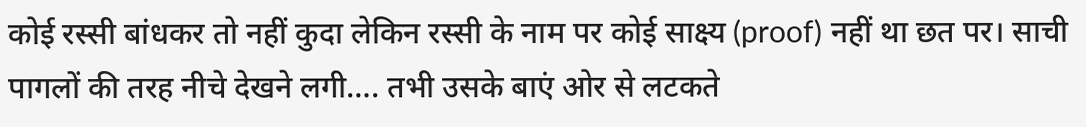कोई रस्सी बांधकर तो नहीं कुदा लेकिन रस्सी के नाम पर कोई साक्ष्य (proof) नहीं था छत पर। साची पागलों की तरह नीचे देखने लगी…. तभी उसके बाएं ओर से लटकते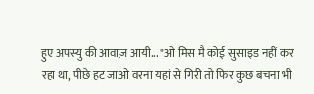हुए अपस्यु की आवाज़ आयी... "ओ मिस मै कोई सुसाइड नहीं कर रहा था, पीछे हट जाओ वरना यहां से गिरी तो फिर कुछ बचना भी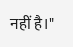नहीं है।"